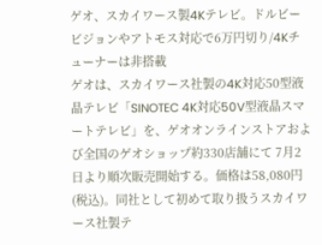ゲオ、スカイワース製4Kテレビ。ドルビービジョンやアトモス対応で6万円切り/4Kチューナーは非搭載
ゲオは、スカイワース社製の4K対応50型液晶テレビ「SINOTEC 4K対応50V型液晶スマートテレビ」を、ゲオオンラインストアおよび全国のゲオショップ約330店舗にて 7月2日より順次販売開始する。価格は58,080円(税込)。同社として初めて取り扱うスカイワース社製テ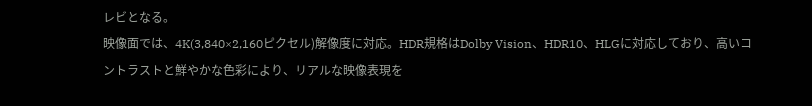レビとなる。
映像面では、4K(3,840×2,160ピクセル)解像度に対応。HDR規格はDolby Vision、HDR10、HLGに対応しており、高いコントラストと鮮やかな色彩により、リアルな映像表現を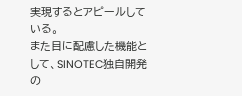実現するとアピールしている。
また目に配慮した機能として、SINOTEC独自開発の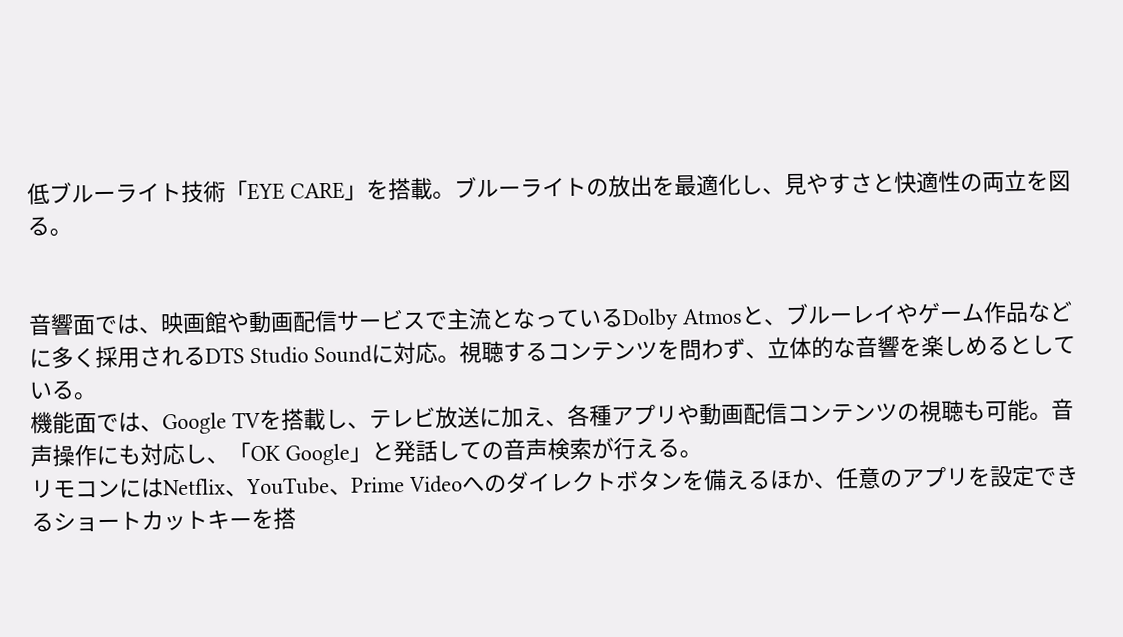低ブルーライト技術「EYE CARE」を搭載。ブルーライトの放出を最適化し、見やすさと快適性の両立を図る。


音響面では、映画館や動画配信サービスで主流となっているDolby Atmosと、ブルーレイやゲーム作品などに多く採用されるDTS Studio Soundに対応。視聴するコンテンツを問わず、立体的な音響を楽しめるとしている。
機能面では、Google TVを搭載し、テレビ放送に加え、各種アプリや動画配信コンテンツの視聴も可能。音声操作にも対応し、「OK Google」と発話しての音声検索が行える。
リモコンにはNetflix、YouTube、Prime Videoへのダイレクトボタンを備えるほか、任意のアプリを設定できるショートカットキーを搭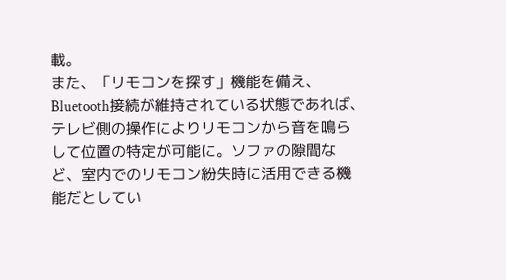載。
また、「リモコンを探す」機能を備え、Bluetooth接続が維持されている状態であれば、テレビ側の操作によりリモコンから音を鳴らして位置の特定が可能に。ソファの隙間など、室内でのリモコン紛失時に活用できる機能だとしてい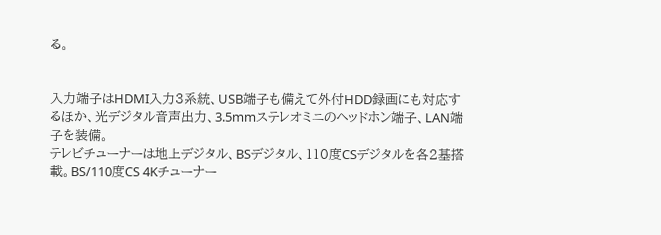る。


入力端子はHDMI入力3系統、USB端子も備えて外付HDD録画にも対応するほか、光デジタル音声出力、3.5mmステレオミニのヘッドホン端子、LAN端子を装備。
テレビチューナーは地上デジタル、BSデジタル、110度CSデジタルを各2基搭載。BS/110度CS 4Kチューナー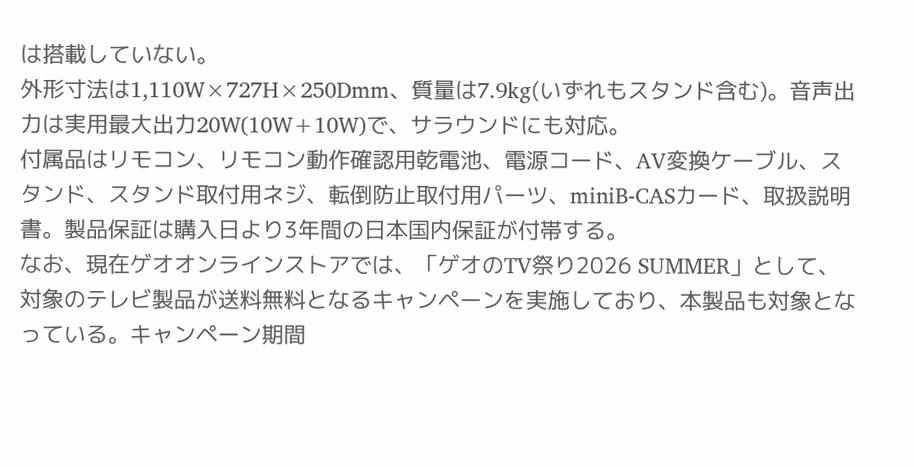は搭載していない。
外形寸法は1,110W×727H×250Dmm、質量は7.9kg(いずれもスタンド含む)。音声出力は実用最大出力20W(10W+10W)で、サラウンドにも対応。
付属品はリモコン、リモコン動作確認用乾電池、電源コード、AV変換ケーブル、スタンド、スタンド取付用ネジ、転倒防止取付用パーツ、miniB-CASカード、取扱説明書。製品保証は購入日より3年間の日本国内保証が付帯する。
なお、現在ゲオオンラインストアでは、「ゲオのTV祭り2026 SUMMER」として、対象のテレビ製品が送料無料となるキャンペーンを実施しており、本製品も対象となっている。キャンペーン期間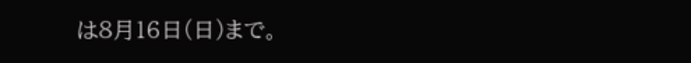は8月16日(日)まで。